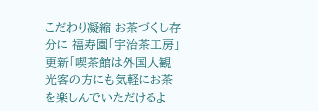こだわり凝縮 お茶づくし存分に 福寿園「宇治茶工房」
更新「喫茶館は外国人観光客の方にも気軽にお茶を楽しんでいただけるよ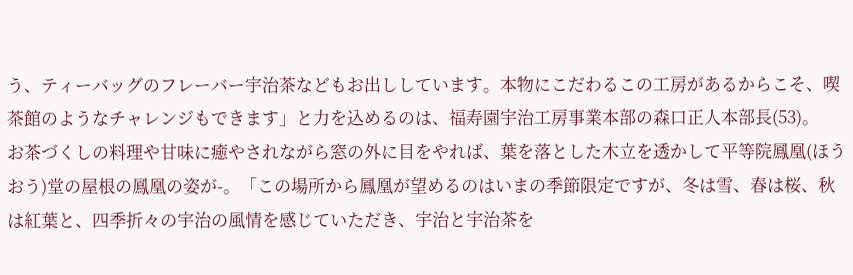う、ティーバッグのフレーバー宇治茶などもお出ししています。本物にこだわるこの工房があるからこそ、喫茶館のようなチャレンジもできます」と力を込めるのは、福寿園宇治工房事業本部の森口正人本部長(53)。
お茶づくしの料理や甘味に癒やされながら窓の外に目をやれば、葉を落とした木立を透かして平等院鳳凰(ほうおう)堂の屋根の鳳凰の姿が-。「この場所から鳳凰が望めるのはいまの季節限定ですが、冬は雪、春は桜、秋は紅葉と、四季折々の宇治の風情を感じていただき、宇治と宇治茶を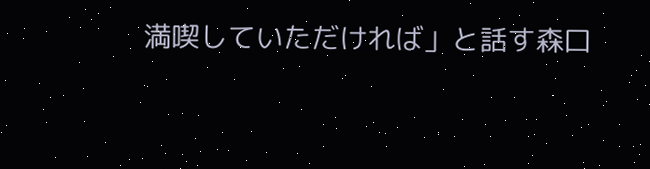満喫していただければ」と話す森口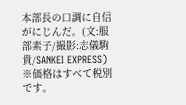本部長の口調に自信がにじんだ。(文:服部素子/撮影:志儀駒貴/SANKEI EXPRESS)
※価格はすべて税別です。